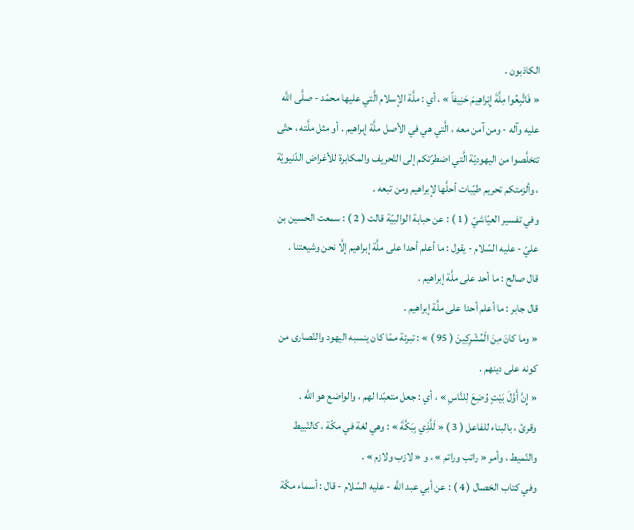الكاذبون .
« فَاتَّبِعُوا مِلَّةَ إِبْراهِيمَ حَنِيفاً » ، أي : ملَّة الإسلام الَّتي عليها محمّد - صلَّى اللَّه عليه وآله - ومن آمن معه ، الَّتي هي في الأصل ملَّة إبراهيم . أو مثل ملَّته ، حتّى تتخلَّصوا من اليهوديّة الَّتي اضطرّتكم إلى التّحريف والمكابرة للأغراض الدّنيويّة ، وألزمتكم تحريم طيّبات أحلَّها لإبراهيم ومن تبعه .
وفي تفسير العيّاشيّ ( 1 ) : عن حبابة الوالبيّة قالت ( 2 ) : سمعت الحسين بن عليّ - عليه السّلام - يقول : ما أعلم أحدا على ملَّة إبراهيم إلَّا نحن وشيعتنا .
قال صالح : ما أحد على ملَّة إبراهيم .
قال جابر : ما أعلم أحدا على ملَّة إبراهيم .
« وما كانَ مِنَ الْمُشْرِكِينَ ( 95 ) » : تبرئة ممّا كان ينسبه اليهود والنّصارى من كونه على دينهم .
« إِنَّ أَوَّلَ بَيْتٍ وُضِعَ لِلنَّاسِ » ، أي : جعل متعبّدا لهم ، والواضع هو اللَّه .
وقرئ ، بالبناء للفاعل ( 3 ) « لَلَّذِي بِبَكَّةَ » : وهي لغة في مكّة ، كالنّبيط والنّميط ، وأمر « راتب وراتم » ، و « لازب ولازم » .
وفي كتاب الخصال ( 4 ) : عن أبي عبد اللَّه - عليه السّلام - قال : أسماء مكّة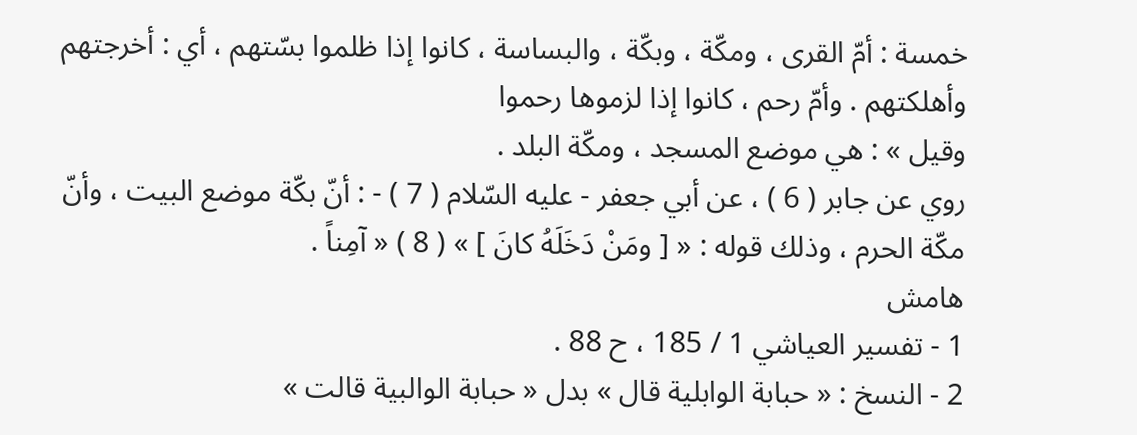خمسة : أمّ القرى ، ومكّة ، وبكّة ، والبساسة ، كانوا إذا ظلموا بسّتهم ، أي : أخرجتهم وأهلكتهم . وأمّ رحم ، كانوا إذا لزموها رحموا
وقيل » : هي موضع المسجد ، ومكّة البلد .
روي عن جابر ( 6 ) ، عن أبي جعفر - عليه السّلام ( 7 ) - : أنّ بكّة موضع البيت ، وأنّ مكّة الحرم ، وذلك قوله : « [ ومَنْ دَخَلَهُ كانَ ] » ( 8 ) « آمِناً .
هامش
1 - تفسير العياشي 1 / 185 ، ح 88 .
2 - النسخ : « حبابة الوابلية قال » بدل « حبابة الوالبية قالت »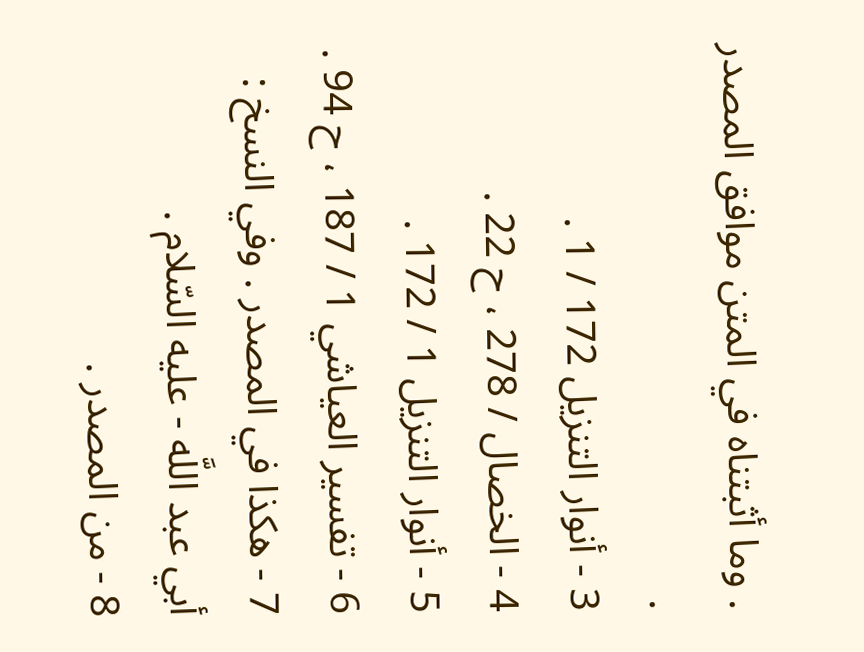. وما أثبتناه في المتن موافق المصدر .
3 - أنوار التنزيل 172 / 1 .
4 - الخصال / 278 ، ح 22 .
5 - أنوار التنزيل 1 / 172 .
6 - تفسير العياشي 1 / 187 ، ح 94 .
7 - هكذا في المصدر . وفي النسخ : أبي عبد اللَّه - عليه السّلام .
8 - من المصدر .